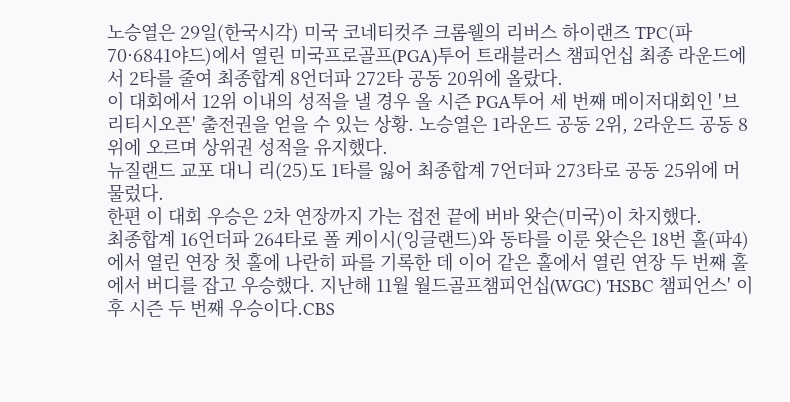노승열은 29일(한국시각) 미국 코네티컷주 크롬웰의 리버스 하이랜즈 TPC(파70·6841야드)에서 열린 미국프로골프(PGA)투어 트래블러스 챔피언십 최종 라운드에서 2타를 줄여 최종합계 8언더파 272타 공동 20위에 올랐다.
이 대회에서 12위 이내의 성적을 낼 경우 올 시즌 PGA투어 세 번째 메이저대회인 '브리티시오픈' 출전권을 얻을 수 있는 상황. 노승열은 1라운드 공동 2위, 2라운드 공동 8위에 오르며 상위권 성적을 유지했다.
뉴질랜드 교포 대니 리(25)도 1타를 잃어 최종합계 7언더파 273타로 공동 25위에 머물렀다.
한편 이 대회 우승은 2차 연장까지 가는 접전 끝에 버바 왓슨(미국)이 차지했다.
최종합계 16언더파 264타로 폴 케이시(잉글랜드)와 동타를 이룬 왓슨은 18번 홀(파4)에서 열린 연장 첫 홀에 나란히 파를 기록한 데 이어 같은 홀에서 열린 연장 두 번째 홀에서 버디를 잡고 우승했다. 지난해 11월 월드골프챔피언십(WGC) 'HSBC 챔피언스' 이후 시즌 두 번째 우승이다.CBS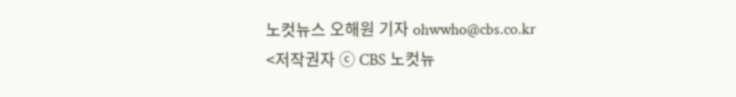노컷뉴스 오해원 기자 ohwwho@cbs.co.kr
<저작권자 ⓒ CBS 노컷뉴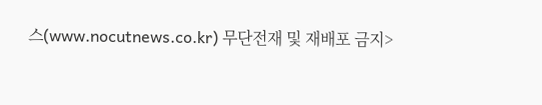스(www.nocutnews.co.kr) 무단전재 및 재배포 금지>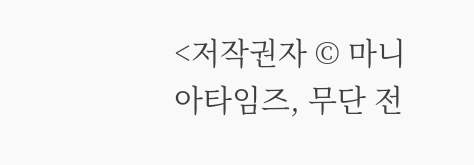<저작권자 © 마니아타임즈, 무단 전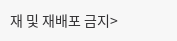재 및 재배포 금지>